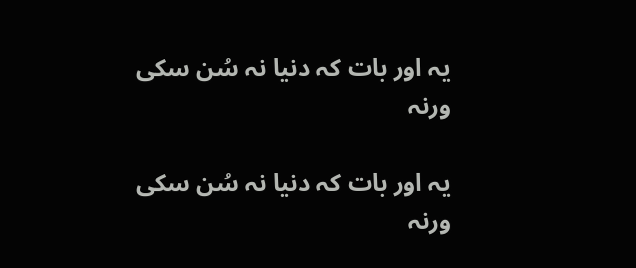یہ اور بات کہ دنیا نہ سُن سکی ورنہ

یہ اور بات کہ دنیا نہ سُن سکی ورنہ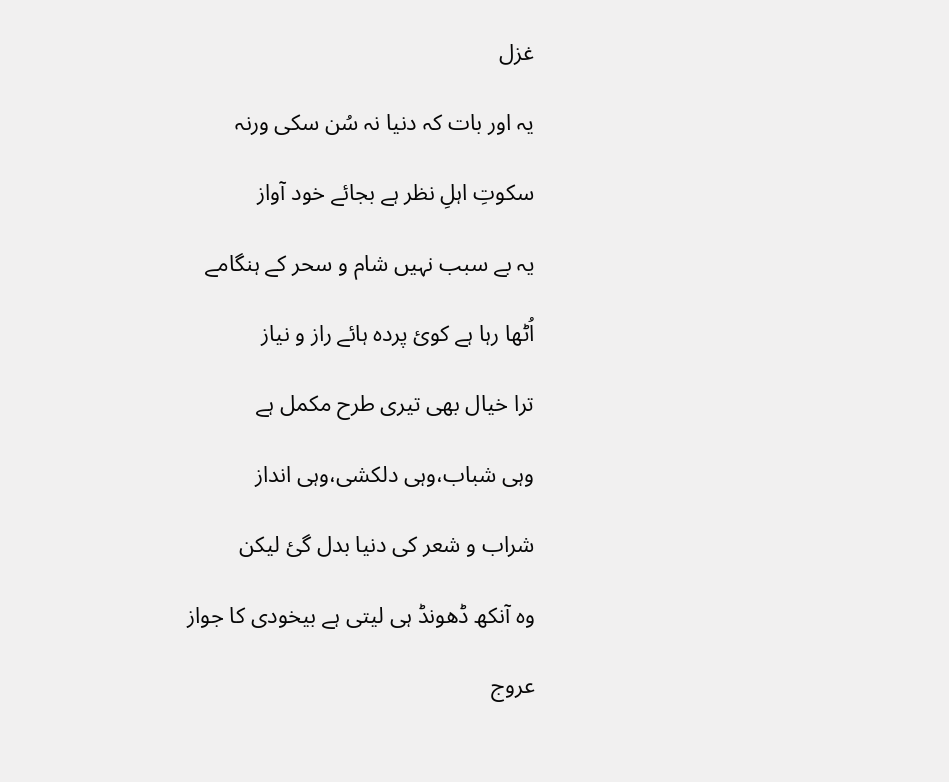غزل

یہ اور بات کہ دنیا نہ سُن سکی ورنہ

سکوتِ اہلِ نظر ہے بجائے خود آواز

یہ بے سبب نہیں شام و سحر کے ہنگامے

اُٹھا رہا ہے کوئ پردہ ہائے راز و نیاز

ترا خیال بھی تیری طرح مکمل ہے

وہی شباب،وہی دلکشی،وہی انداز

شراب و شعر کی دنیا بدل گئ لیکن

وہ آنکھ ڈھونڈ ہی لیتی ہے بیخودی کا جواز

عروج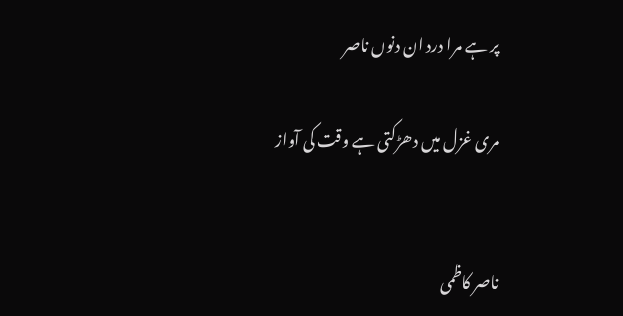پر ہے مرا درد ان دنوں ناصر

مری غزل میں دھڑکتی ہے وقت کی آواز


ناصر کاظمی